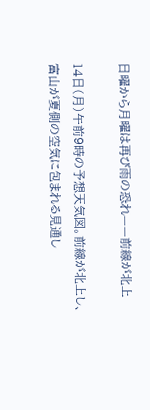日曜から月曜は再び雨の恐れ——前線が北上

14日(月)午前9時の予想天気図。前線が北上し、富山が夏側の空気に包まれる見通し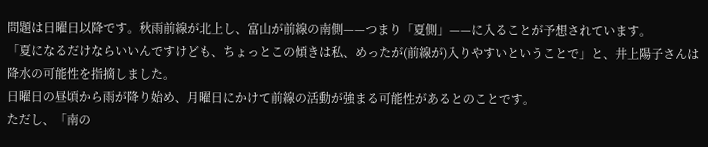問題は日曜日以降です。秋雨前線が北上し、富山が前線の南側——つまり「夏側」——に入ることが予想されています。
「夏になるだけならいいんですけども、ちょっとこの傾きは私、めったが(前線が)入りやすいということで」と、井上陽子さんは降水の可能性を指摘しました。
日曜日の昼頃から雨が降り始め、月曜日にかけて前線の活動が強まる可能性があるとのことです。
ただし、「南の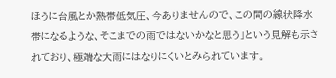ほうに台風とか熱帯低気圧、今ありませんので、この間の線状降水帯になるような、そこまでの雨ではないかなと思う」という見解も示されており、極端な大雨にはなりにくいとみられています。